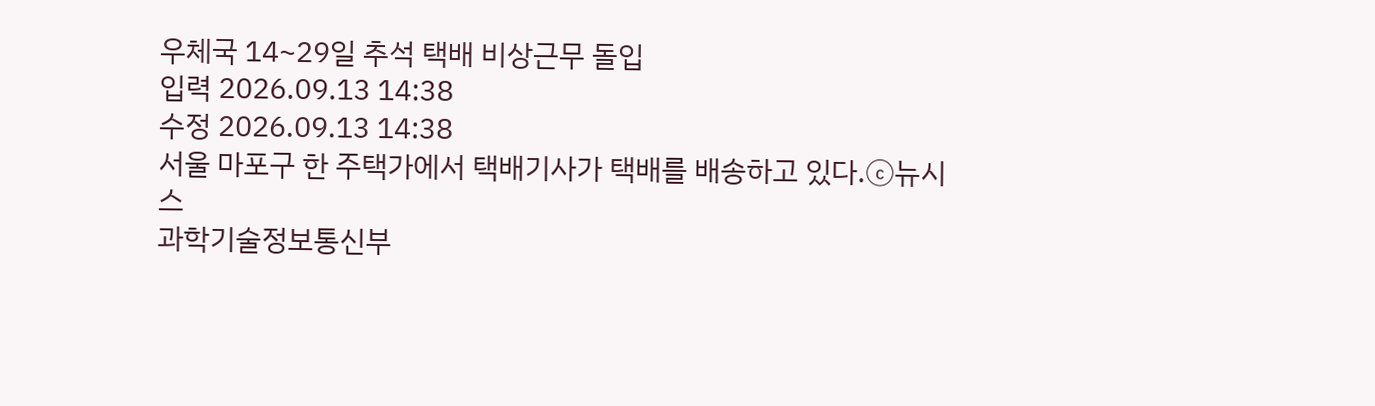우체국 14~29일 추석 택배 비상근무 돌입
입력 2026.09.13 14:38
수정 2026.09.13 14:38
서울 마포구 한 주택가에서 택배기사가 택배를 배송하고 있다.ⓒ뉴시스
과학기술정보통신부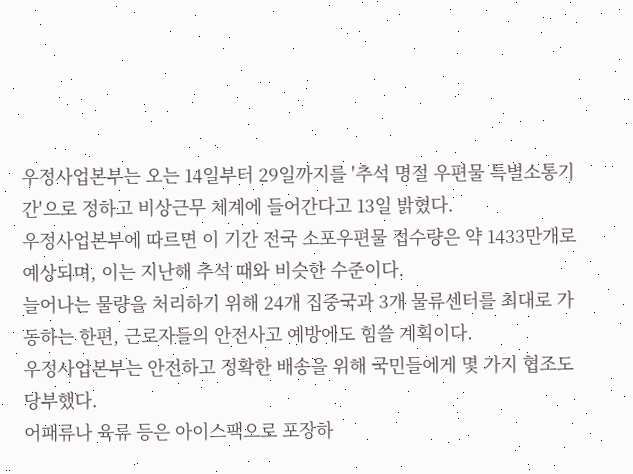우정사업본부는 오는 14일부터 29일까지를 '추석 명절 우편물 특별소통기간'으로 정하고 비상근무 체계에 들어간다고 13일 밝혔다.
우정사업본부에 따르면 이 기간 전국 소포우편물 접수량은 약 1433만개로 예상되며, 이는 지난해 추석 때와 비슷한 수준이다.
늘어나는 물량을 처리하기 위해 24개 집중국과 3개 물류센터를 최대로 가동하는 한편, 근로자들의 안전사고 예방에도 힘쓸 계획이다.
우정사업본부는 안전하고 정확한 배송을 위해 국민들에게 몇 가지 협조도 당부했다.
어패류나 육류 등은 아이스팩으로 포장하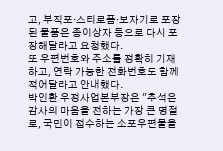고, 부직포·스티로폼·보자기로 포장된 물품은 종이상자 등으로 다시 포장해달라고 요청했다.
또 우편번호와 주소를 정확히 기재하고, 연락 가능한 전화번호도 함께 적어달라고 안내했다.
박인환 우정사업본부장은 "추석은 감사의 마음을 전하는 가장 큰 명절로, 국민이 접수하는 소포우편물을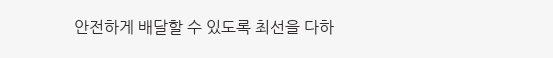안전하게 배달할 수 있도록 최선을 다하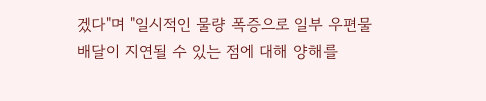겠다"며 "일시적인 물량 폭증으로 일부 우편물 배달이 지연될 수 있는 점에 대해 양해를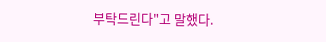부탁드린다"고 말했다.